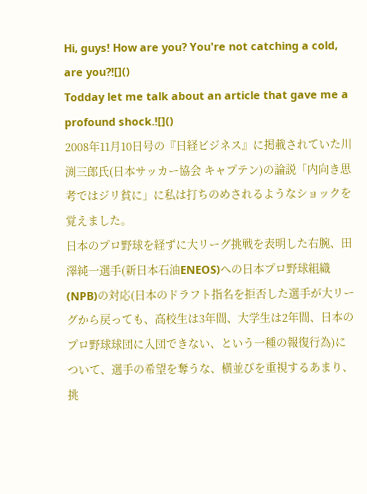Hi, guys! How are you? You're not catching a cold, are you?![]()
Todday let me talk about an article that gave me a profound shock.![]()
2008年11月10日号の『日経ビジネス』に掲載されていた川渕三郎氏(日本サッカー協会 キャプテン)の論説「内向き思考ではジリ貧に」に私は打ちのめされるようなショックを覚えました。
日本のプロ野球を経ずに大リーグ挑戦を表明した右腕、田澤純一選手(新日本石油ENEOS)への日本プロ野球組織(NPB)の対応(日本のドラフト指名を拒否した選手が大リーグから戻っても、高校生は3年間、大学生は2年間、日本のプロ野球球団に入団できない、という一種の報復行為)について、選手の希望を奪うな、横並びを重視するあまり、挑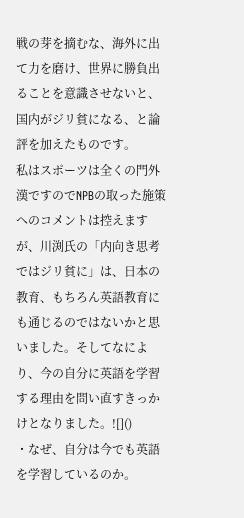戦の芽を摘むな、海外に出て力を磨け、世界に勝負出ることを意識させないと、国内がジリ貧になる、と論評を加えたものです。
私はスポーツは全くの門外漢ですのでNPBの取った施策へのコメントは控えますが、川渕氏の「内向き思考ではジリ貧に」は、日本の教育、もちろん英語教育にも通じるのではないかと思いました。そしてなにより、今の自分に英語を学習する理由を問い直すきっかけとなりました。![]()
・なぜ、自分は今でも英語を学習しているのか。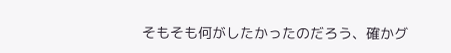そもそも何がしたかったのだろう、確かグ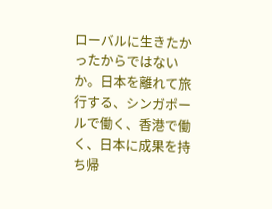ローバルに生きたかったからではないか。日本を離れて旅行する、シンガポールで働く、香港で働く、日本に成果を持ち帰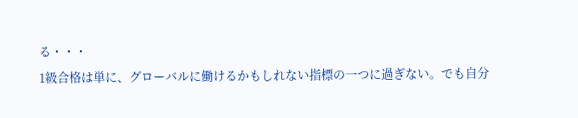る・・・
1級合格は単に、グローバルに働けるかもしれない指標の一つに過ぎない。でも自分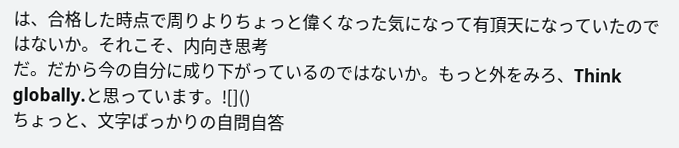は、合格した時点で周りよりちょっと偉くなった気になって有頂天になっていたのではないか。それこそ、内向き思考
だ。だから今の自分に成り下がっているのではないか。もっと外をみろ、Think globally.と思っています。![]()
ちょっと、文字ばっかりの自問自答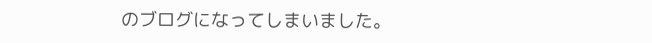のブログになってしまいました。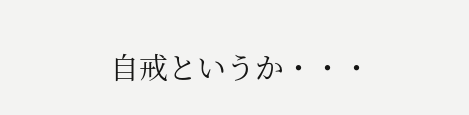自戒というか・・・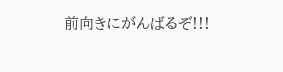前向きにがんばるぞ!!!